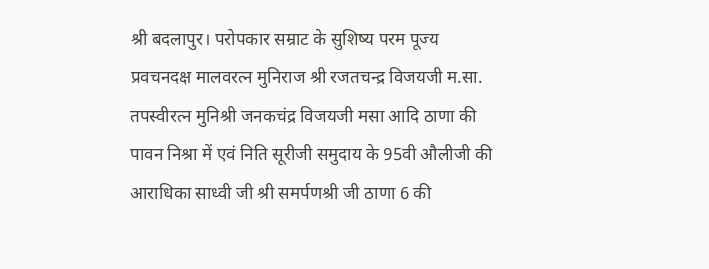श्री बदलापुर। परोपकार सम्राट के सुशिष्य परम पूज्य प्रवचनदक्ष मालवरत्न मुनिराज श्री रजतचन्द्र विजयजी म.सा. तपस्वीरत्न मुनिश्री जनकचंद्र विजयजी मसा आदि ठाणा की पावन निश्रा में एवं निति सूरीजी समुदाय के 95वी औलीजी की आराधिका साध्वी जी श्री समर्पणश्री जी ठाणा 6 की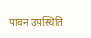पावन उपस्थिति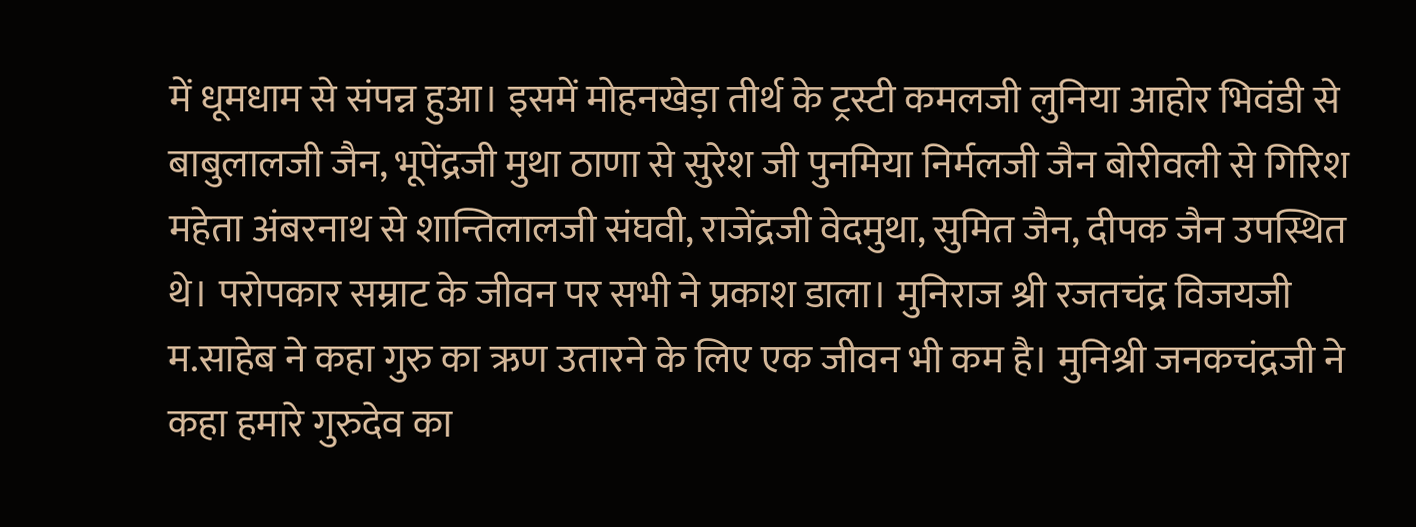में धूमधाम से संपन्न हुआ। इसमें मोहनखेड़ा तीर्थ के ट्रस्टी कमलजी लुनिया आहोर भिवंडी से बाबुलालजी जैन, भूपेंद्रजी मुथा ठाणा से सुरेश जी पुनमिया निर्मलजी जैन बोरीवली से गिरिश महेता अंबरनाथ से शान्तिलालजी संघवी, राजेंद्रजी वेदमुथा, सुमित जैन, दीपक जैन उपस्थित थे। परोपकार सम्राट के जीवन पर सभी ने प्रकाश डाला। मुनिराज श्री रजतचंद्र विजयजी म.साहेब ने कहा गुरु का ऋण उतारने के लिए एक जीवन भी कम है। मुनिश्री जनकचंद्रजी ने कहा हमारे गुरुदेव का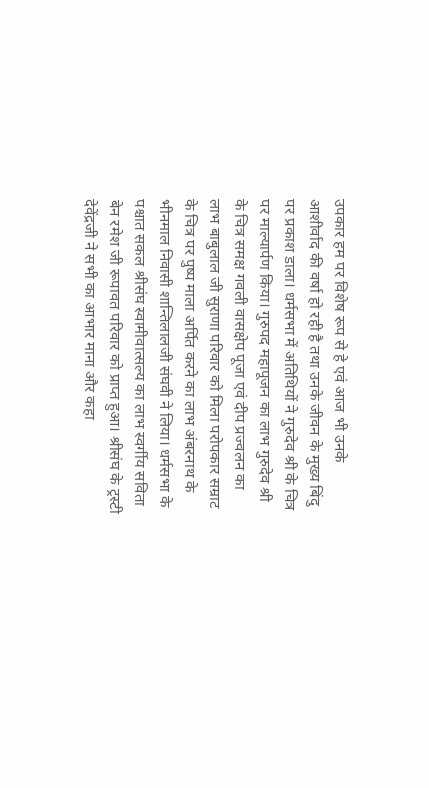उपकार हम पर विशेष रूप से हे एवं आज भी उनके आशीर्वाद की वर्षा हो रही है तथा उनके जीवन के मुख्य बिंदु पर प्रकाश डाला। धर्मसभा में अतिथियों ने गुरुदेव श्री के चित्र पर माल्यार्पण किया। गुरुपद महापूजन का लाभ गुरुदेव श्री के चित्र समक्ष गवली वासक्षेप पूजा एवं दीप प्रज्वलन का लाभ बाबुलाल जी सुराणा परिवार को मिला परोपकार सम्राट के चित्र पर पुष्प माला अर्पित करने का लाभ अंबरनाथ के भीनमाल निवासी शान्तिलालजी संघवी ने लिया। धर्मसभा के पश्चात सकल श्रीसंघ स्वामीवात्सल्य का लाभ स्वर्गीय सविता बेन रमेश जी रूपावत परिवार को प्राप्त हुआ। श्रीसंघ के ट्रस्टी देवेंद्रजी ने सभी का आभार माना और कहा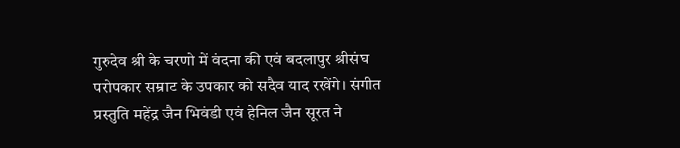गुरुदेव श्री के चरणो में वंदना की एवं बदलापुर श्रीसंघ परोपकार सम्राट के उपकार को सदैव याद रखेंगे। संगीत प्रस्तुति महेंद्र जैन भिवंडी एवं हेनिल जैन सूरत ने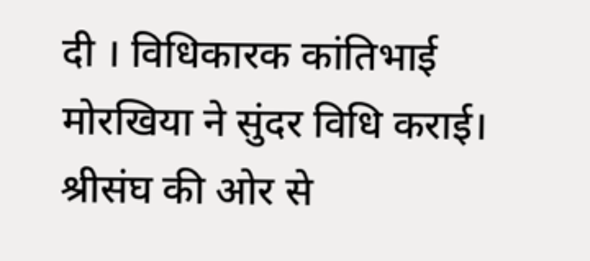दी । विधिकारक कांतिभाई मोरखिया ने सुंदर विधि कराई। श्रीसंघ की ओर से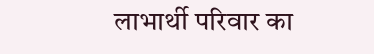लाभार्थी परिवार का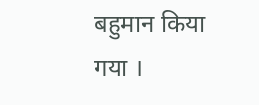बहुमान किया गया ।